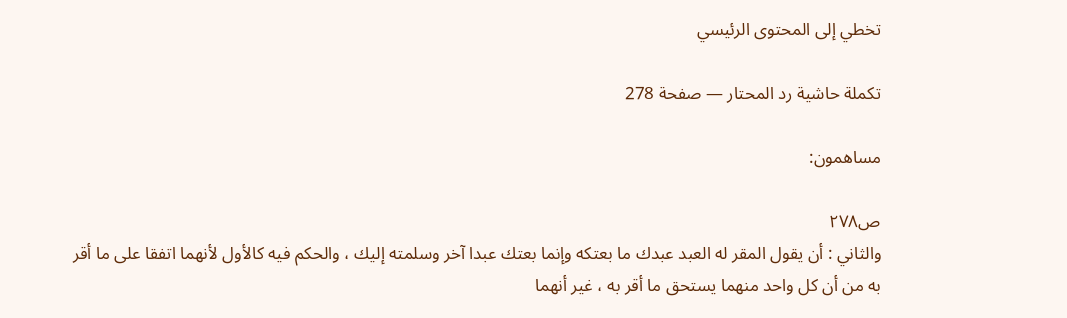تخطي إلى المحتوى الرئيسي

تكملة حاشية رد المحتار — صفحة 278

مساهمون:

ص٢٧٨
والثاني : أن يقول المقر له العبد عبدك ما بعتكه وإنما بعتك عبدا آخر وسلمته إليك ، والحكم فيه كالأول لأنهما اتفقا على ما أقر به من أن كل واحد منهما يستحق ما أقر به ، غير أنهما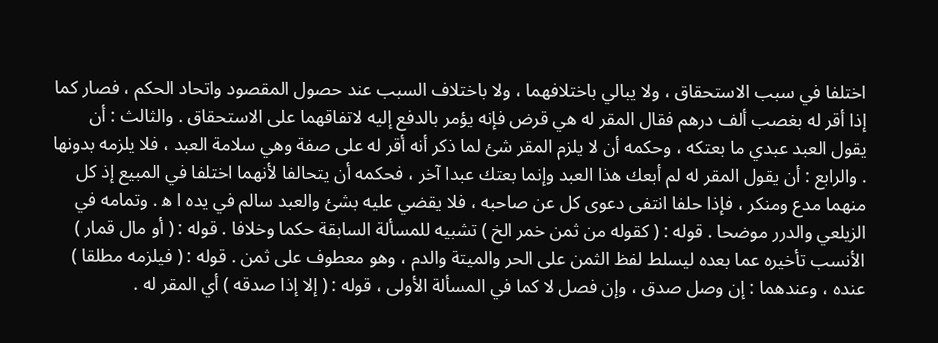اختلفا في سبب الاستحقاق ، ولا يبالي باختلافهما ، ولا باختلاف السبب عند حصول المقصود واتحاد الحكم ، فصار كما إذا أقر له بغصب ألف درهم فقال المقر له هي قرض فإنه يؤمر بالدفع إليه لاتفاقهما على الاستحقاق . والثالث : أن يقول العبد عبدي ما بعتكه ، وحكمه أن لا يلزم المقر شئ لما ذكر أنه أقر له على صفة وهي سلامة العبد ، فلا يلزمه بدونها . والرابع : أن يقول المقر له لم أبعك هذا العبد وإنما بعتك عبدا آخر ، فحكمه أن يتحالفا لأنهما اختلفا في المبيع إذ كل منهما مدع ومنكر ، فإذا حلفا انتفى دعوى كل عن صاحبه ، فلا يقضي عليه بشئ والعبد سالم في يده ا ه‍ . وتمامه في الزيلعي والدرر موضحا . قوله : ( كقوله من ثمن خمر الخ ) تشبيه للمسألة السابقة حكما وخلافا . قوله : ( أو مال قمار ) الأنسب تأخيره عما بعده ليسلط لفظ الثمن على الحر والميتة والدم ، وهو معطوف على ثمن . قوله : ( فيلزمه مطلقا ) عنده ، وعندهما : إن وصل صدق ، وإن فصل لا كما في المسألة الأولى ، قوله : ( إلا إذا صدقه ) أي المقر له .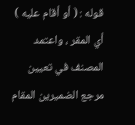قوله : ( أو أقام عليه ) أي المقر ، واعتمد المصنف في تعيين مرجع الضميرين المقام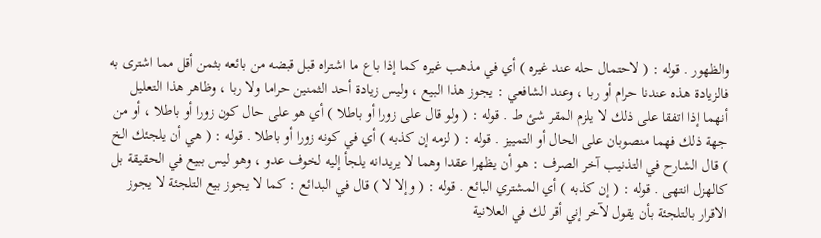والظهور . قوله : ( لاحتمال حله عند غيره ) أي في مذهب غيره كما إذا باع ما اشتراه قبل قبضه من بائعه بثمن أقل مما اشترى به فالزيادة هذه عندنا حرام أو ربا ، وعند الشافعي : يجوز هذا البيع ، وليس زيادة أحد الثمنين حراما ولا ربا ، وظاهر هذا التعليل أنهما إذا اتفقا على ذلك لا يلزم المقر شئ ط . قوله : ( ولو قال على زورا أو باطلا ) أي هو على حال كون زورا أو باطلا ، أو من جهة ذلك فهما منصوبان على الحال أو التمييز . قوله : ( لزمه إن كذبه ) أي في كونه زورا أو باطلا . قوله : ( هي أن يلجئك الخ ) قال الشارح في التذنيب آخر الصرف : هو أن يظهرا عقدا وهما لا يريدانه يلجأ إليه لخوف عدو ، وهو ليس ببيع في الحقيقة بل كالهزل انتهى . قوله : ( إن كذبه ) أي المشتري البائع . قوله : ( وإلا لا ) قال في البدائع : كما لا يجوز بيع التلجئة لا يجوز الاقرار بالتلجئة بأن يقول لآخر إني أقر لك في العلانية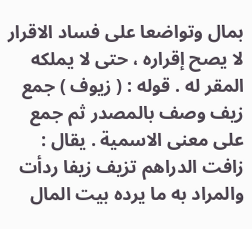بمال وتواضعا على فساد الاقرار لا يصح إقراره ، حتى لا يملكه المقر له . قوله : ( زيوف ) جمع زيف وصف بالمصدر ثم جمع على معنى الاسمية . يقال : زافت الدراهم تزيف زيفا ردأت والمراد به ما يرده بيت المال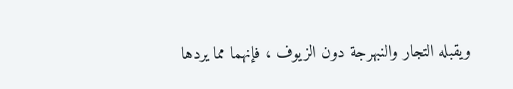ويقبله التجار والنبهرجة دون الزيوف ، فإنهما مما يردها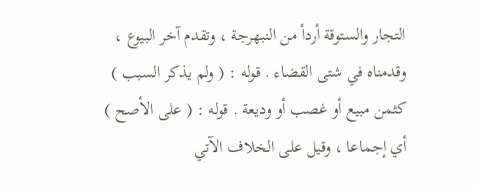التجار والستوقة أردأ من النبهرجة ، وتقدم آخر البيوع ، وقدمناه في شتى القضاء . قوله : ( ولم يذكر السبب ) كثمن مبيع أو غصب أو وديعة . قوله : ( على الأصح ) أي إجماعا ، وقيل على الخلاف الآتي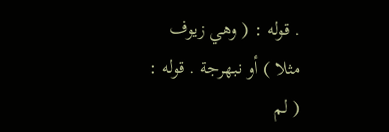. قوله : ( وهي زيوف مثلا ) أو نبهرجة . قوله : ( لم